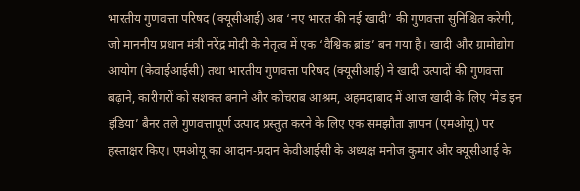भारतीय गुणवत्ता परिषद (क्यूसीआई) अब ‘नए भारत की नई खादी’ की गुणवत्ता सुनिश्चित करेगी, जो माननीय प्रधान मंत्री नरेंद्र मोदी के नेतृत्व में एक ‘वैश्विक ब्रांड’ बन गया है। खादी और ग्रामोद्योग आयोग (केवाईआईसी) तथा भारतीय गुणवत्ता परिषद (क्यूसीआई) ने खादी उत्पादों की गुणवत्ता बढ़ाने, कारीगरों को सशक्त बनाने और कोचराब आश्रम, अहमदाबाद में आज खादी के लिए ‘मेड इन इंडिया’ बैनर तले गुणवत्तापूर्ण उत्पाद प्रस्तुत करने के लिए एक समझौता ज्ञापन (एमओयू) पर हस्ताक्षर किए। एमओयू का आदान-प्रदान केवीआईसी के अध्यक्ष मनोज कुमार और क्यूसीआई के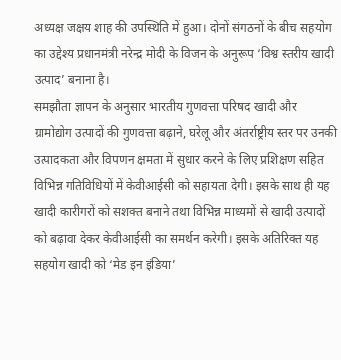अध्यक्ष जक्षय शाह की उपस्थिति में हुआ। दोनों संगठनों के बीच सहयोग का उद्देश्य प्रधानमंत्री नरेन्द्र मोदी के विजन के अनुरूप ‘विश्व स्तरीय खादी उत्पाद’ बनाना है।
समझौता ज्ञापन के अनुसार भारतीय गुणवत्ता परिषद खादी और ग्रामोद्योग उत्पादों की गुणवत्ता बढ़ाने, घरेलू और अंतर्राष्ट्रीय स्तर पर उनकी उत्पादकता और विपणन क्षमता में सुधार करने के लिए प्रशिक्षण सहित विभिन्न गतिविधियों में केवीआईसी को सहायता देगी। इसके साथ ही यह खादी कारीगरों को सशक्त बनाने तथा विभिन्न माध्यमों से खादी उत्पादों को बढ़ावा देकर केवीआईसी का समर्थन करेगी। इसके अतिरिक्त यह सहयोग खादी को ‘मेड इन इंडिया’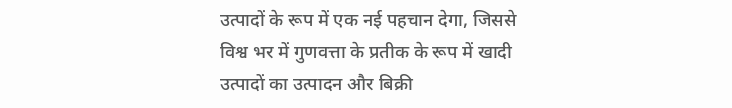उत्पादों के रूप में एक नई पहचान देगा, जिससे विश्व भर में गुणवत्ता के प्रतीक के रूप में खादी उत्पादों का उत्पादन और बिक्री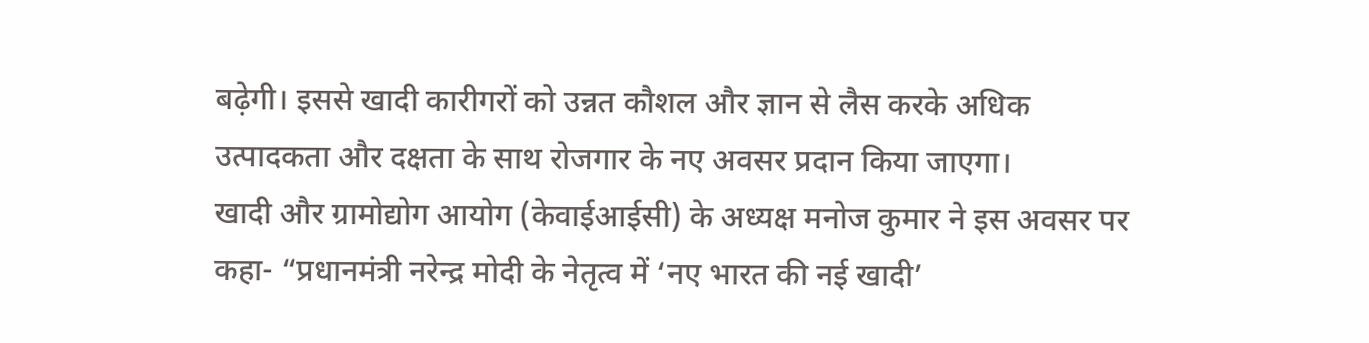बढ़ेगी। इससे खादी कारीगरों को उन्नत कौशल और ज्ञान से लैस करके अधिक उत्पादकता और दक्षता के साथ रोजगार के नए अवसर प्रदान किया जाएगा।
खादी और ग्रामोद्योग आयोग (केवाईआईसी) के अध्यक्ष मनोज कुमार ने इस अवसर पर कहा- “प्रधानमंत्री नरेन्द्र मोदी के नेतृत्व में ‘नए भारत की नई खादी’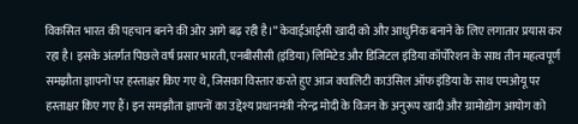विकसित भारत की पहचान बनने की ओर आगे बढ़ रही है।” केवाईआईसी खादी को और आधुनिक बनाने के लिए लगातार प्रयास कर रहा है। इसके अंतर्गत पिछले वर्ष प्रसार भारती, एनबीसीसी (इंडिया) लिमिटेड और डिजिटल इंडिया कॉर्पोरेशन के साथ तीन महत्वपूर्ण समझौता ज्ञापनों पर हस्ताक्षर किए गए थे, जिसका विस्तार करते हुए आज क्वालिटी काउंसिल ऑफ इंडिया के साथ एमओयू पर हस्ताक्षर किए गए हैं। इन समझौता ज्ञापनों का उद्देश्य प्रधानमंत्री नरेन्द्र मोदी के विजन के अनुरूप खादी और ग्रामोद्योग आयोग को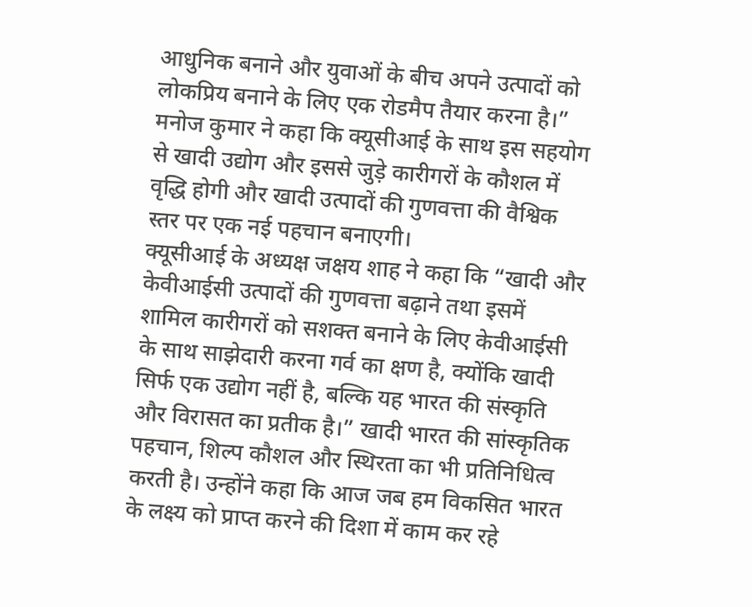आधुनिक बनाने और युवाओं के बीच अपने उत्पादों को लोकप्रिय बनाने के लिए एक रोडमैप तैयार करना है।” मनोज कुमार ने कहा कि क्यूसीआई के साथ इस सहयोग से खादी उद्योग और इससे जुड़े कारीगरों के कौशल में वृद्धि होगी और खादी उत्पादों की गुणवत्ता की वैश्विक स्तर पर एक नई पहचान बनाएगी।
क्यूसीआई के अध्यक्ष जक्षय शाह ने कहा कि “खादी और केवीआईसी उत्पादों की गुणवत्ता बढ़ाने तथा इसमें शामिल कारीगरों को सशक्त बनाने के लिए केवीआईसी के साथ साझेदारी करना गर्व का क्षण है, क्योंकि खादी सिर्फ एक उद्योग नहीं है, बल्कि यह भारत की संस्कृति और विरासत का प्रतीक है।” खादी भारत की सांस्कृतिक पहचान, शिल्प कौशल और स्थिरता का भी प्रतिनिधित्व करती है। उन्होंने कहा कि आज जब हम विकसित भारत के लक्ष्य को प्राप्त करने की दिशा में काम कर रहे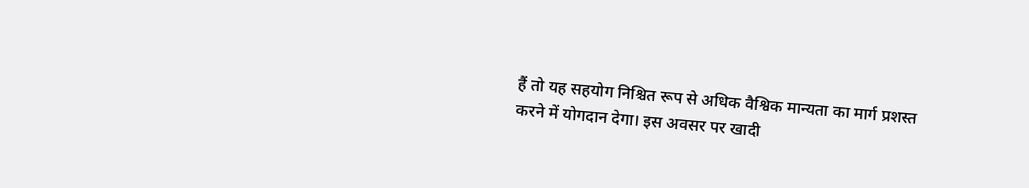हैं तो यह सहयोग निश्चित रूप से अधिक वैश्विक मान्यता का मार्ग प्रशस्त करने में योगदान देगा। इस अवसर पर खादी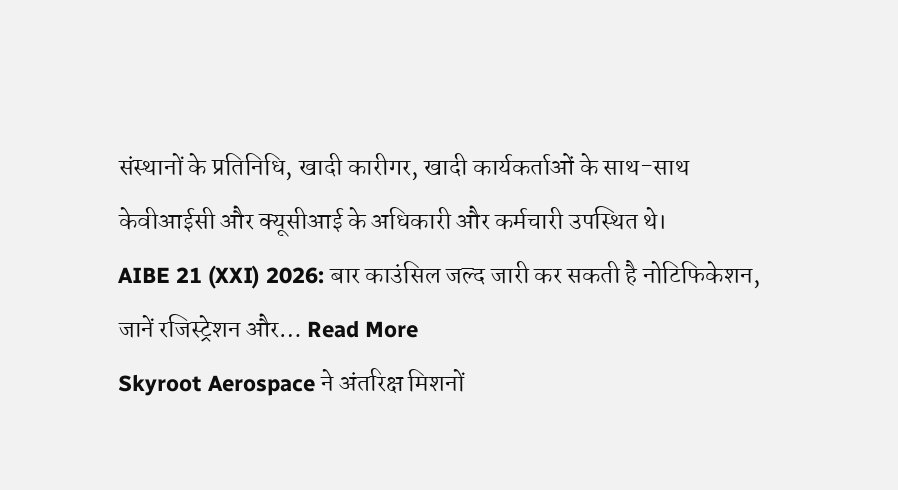संस्थानों के प्रतिनिधि, खादी कारीगर, खादी कार्यकर्ताओं के साथ-साथ केवीआईसी और क्यूसीआई के अधिकारी और कर्मचारी उपस्थित थे।
AIBE 21 (XXI) 2026: बार काउंसिल जल्द जारी कर सकती है नोटिफिकेशन, जानें रजिस्ट्रेशन और… Read More
Skyroot Aerospace ने अंतरिक्ष मिशनों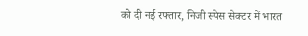को दी नई रफ्तार, निजी स्पेस सेक्टर में भारत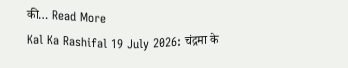की… Read More
Kal Ka Rashifal 19 July 2026: चंद्रमा के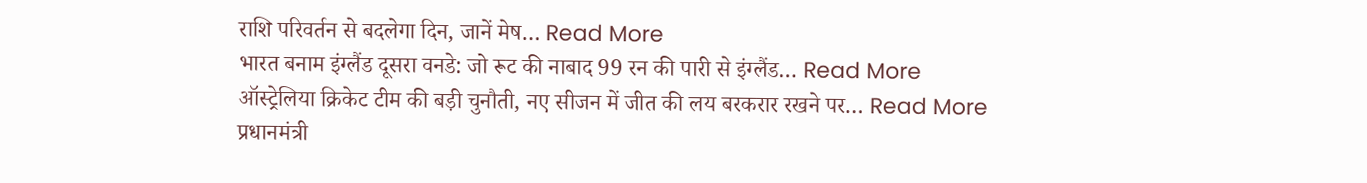राशि परिवर्तन से बदलेगा दिन, जानें मेष… Read More
भारत बनाम इंग्लैंड दूसरा वनडे: जो रूट की नाबाद 99 रन की पारी से इंग्लैंड… Read More
ऑस्ट्रेलिया क्रिकेट टीम की बड़ी चुनौती, नए सीजन में जीत की लय बरकरार रखने पर… Read More
प्रधानमंत्री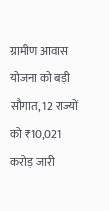ग्रामीण आवास योजना को बड़ी सौगात, 12 राज्यों को ₹10,021 करोड़ जारी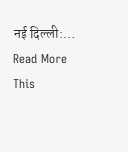नई दिल्ली:… Read More
This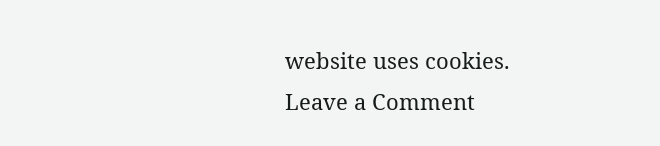website uses cookies.
Leave a Comment